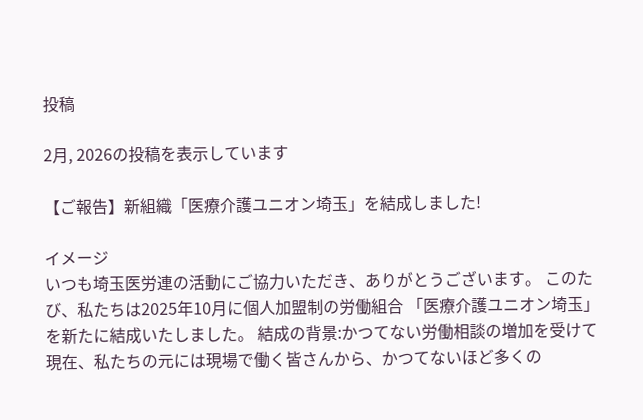投稿

2月, 2026の投稿を表示しています

【ご報告】新組織「医療介護ユニオン埼玉」を結成しました!

イメージ
いつも埼玉医労連の活動にご協力いただき、ありがとうございます。 このたび、私たちは2025年10月に個人加盟制の労働組合 「医療介護ユニオン埼玉」 を新たに結成いたしました。 結成の背景:かつてない労働相談の増加を受けて 現在、私たちの元には現場で働く皆さんから、かつてないほど多くの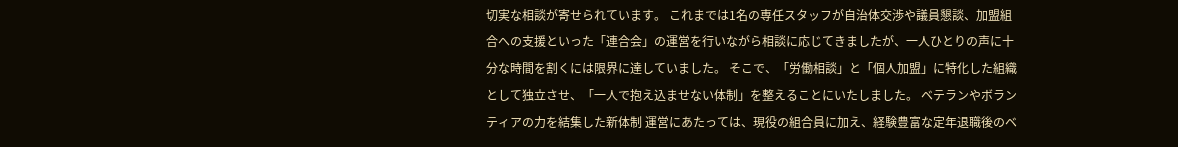切実な相談が寄せられています。 これまでは1名の専任スタッフが自治体交渉や議員懇談、加盟組合への支援といった「連合会」の運営を行いながら相談に応じてきましたが、一人ひとりの声に十分な時間を割くには限界に達していました。 そこで、「労働相談」と「個人加盟」に特化した組織として独立させ、「一人で抱え込ませない体制」を整えることにいたしました。 ベテランやボランティアの力を結集した新体制 運営にあたっては、現役の組合員に加え、経験豊富な定年退職後のベ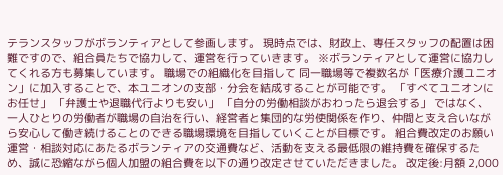テランスタッフがボランティアとして参画します。 現時点では、財政上、専任スタッフの配置は困難ですので、組合員たちで協力して、運営を行っていきます。 ※ボランティアとして運営に協力してくれる方も募集しています。 職場での組織化を目指して 同一職場等で複数名が「医療介護ユニオン」に加入することで、本ユニオンの支部・分会を結成することが可能です。 「すべてユニオンにお任せ」 「弁護士や退職代行よりも安い」 「自分の労働相談がおわったら退会する」 ではなく、一人ひとりの労働者が職場の自治を行い、経営者と集団的な労使関係を作り、仲間と支え合いながら安心して働き続けることのできる職場環境を目指していくことが目標です。 組合費改定のお願い 運営・相談対応にあたるボランティアの交通費など、活動を支える最低限の維持費を確保するため、誠に恐縮ながら個人加盟の組合費を以下の通り改定させていただきました。 改定後:月額 2,000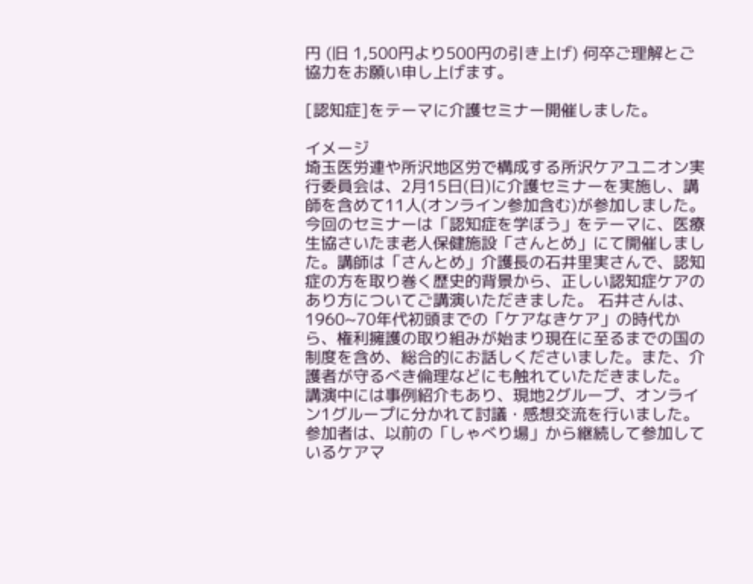円 (旧 1,500円より500円の引き上げ) 何卒ご理解とご協力をお願い申し上げます。

[認知症]をテーマに介護セミナー開催しました。

イメージ
埼玉医労連や所沢地区労で構成する所沢ケアユニオン実行委員会は、2月15日(日)に介護セミナーを実施し、講師を含めて11人(オンライン参加含む)が参加しました。 今回のセミナーは「認知症を学ぼう」をテーマに、医療生協さいたま老人保健施設「さんとめ」にて開催しました。講師は「さんとめ」介護長の石井里実さんで、認知症の方を取り巻く歴史的背景から、正しい認知症ケアのあり方についてご講演いただきました。 石井さんは、1960~70年代初頭までの「ケアなきケア」の時代から、権利擁護の取り組みが始まり現在に至るまでの国の制度を含め、総合的にお話しくださいました。また、介護者が守るべき倫理などにも触れていただきました。 講演中には事例紹介もあり、現地2グループ、オンライン1グループに分かれて討議・感想交流を行いました。参加者は、以前の「しゃべり場」から継続して参加しているケアマ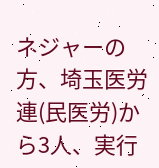ネジャーの方、埼玉医労連(民医労)から3人、実行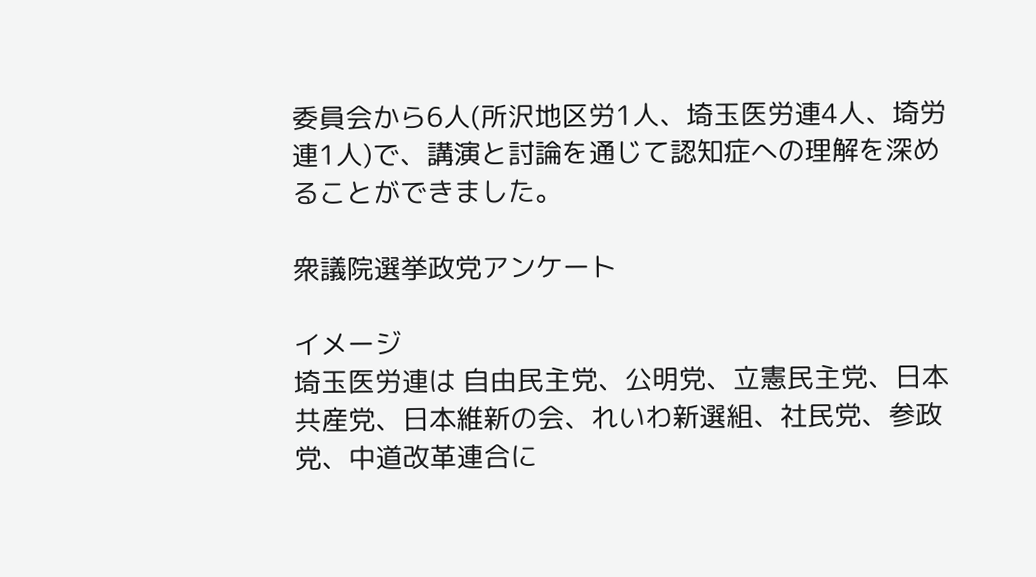委員会から6人(所沢地区労1人、埼玉医労連4人、埼労連1人)で、講演と討論を通じて認知症への理解を深めることができました。

衆議院選挙政党アンケート

イメージ
埼玉医労連は 自由民主党、公明党、立憲民主党、日本共産党、日本維新の会、れいわ新選組、社民党、参政党、中道改革連合に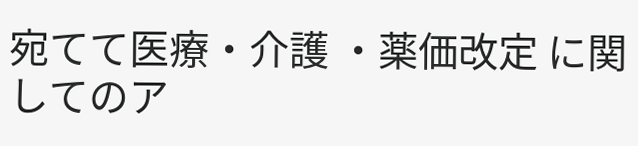宛てて医療・介護 ・薬価改定 に関してのア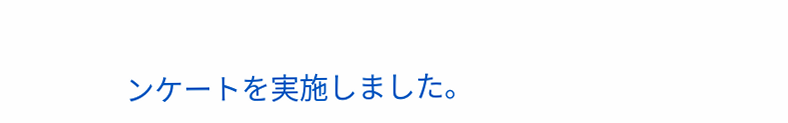ンケートを実施しました。